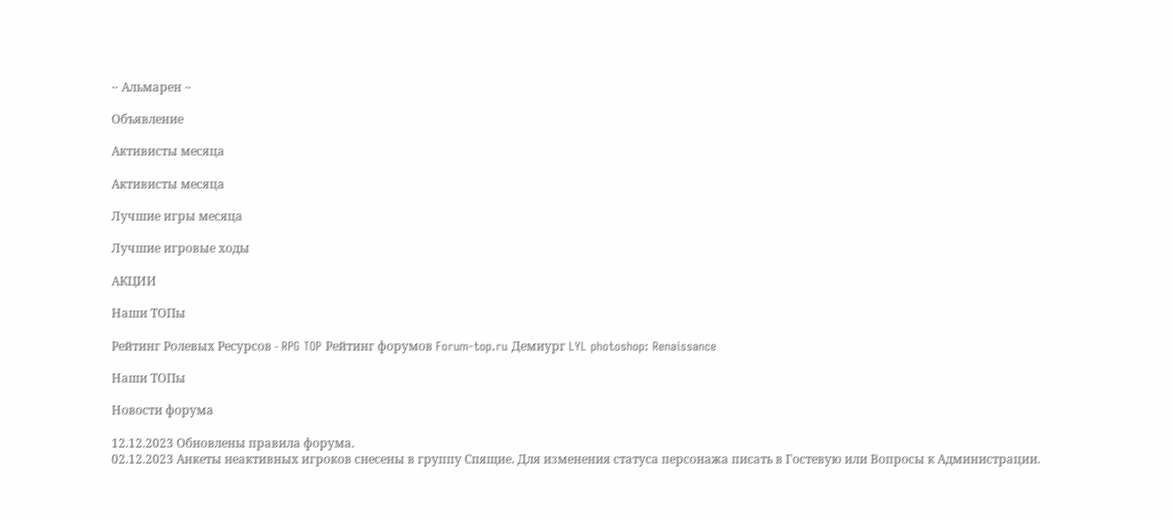~ Альмарен ~

Объявление

Активисты месяца

Активисты месяца

Лучшие игры месяца

Лучшие игровые ходы

АКЦИИ

Наши ТОПы

Рейтинг Ролевых Ресурсов - RPG TOP Рейтинг форумов Forum-top.ru Демиург LYL photoshop: Renaissance

Наши ТОПы

Новости форума

12.12.2023 Обновлены правила форума.
02.12.2023 Анкеты неактивных игроков снесены в группу Спящие. Для изменения статуса персонажа писать в Гостевую или Вопросы к Администрации.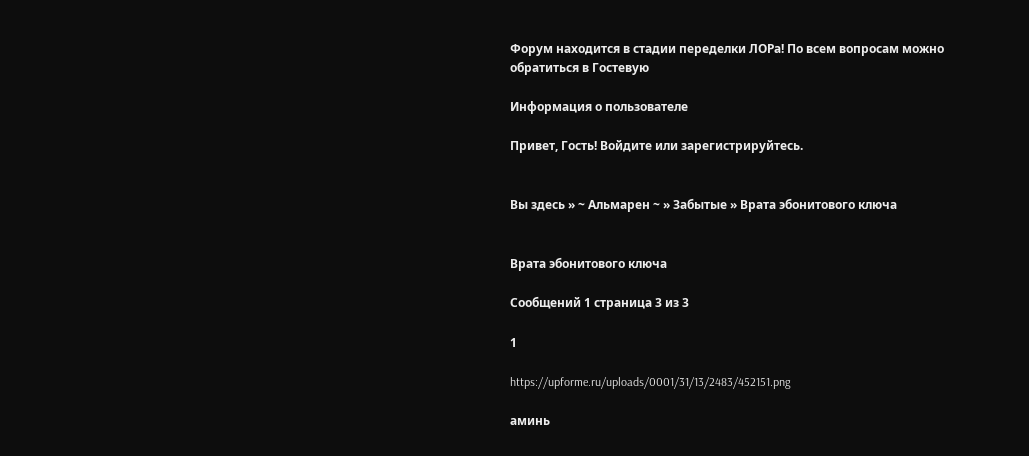Форум находится в стадии переделки ЛОРа! По всем вопросам можно обратиться в Гостевую

Информация о пользователе

Привет, Гость! Войдите или зарегистрируйтесь.


Вы здесь » ~ Альмарен ~ » Забытые » Врата эбонитового ключа


Врата эбонитового ключа

Сообщений 1 страница 3 из 3

1

https://upforme.ru/uploads/0001/31/13/2483/452151.png

аминь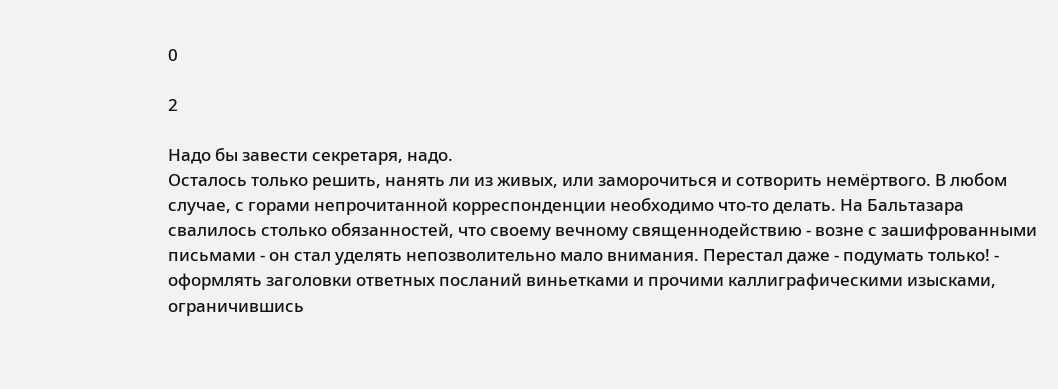0

2

Надо бы завести секретаря, надо.
Осталось только решить, нанять ли из живых, или заморочиться и сотворить немёртвого. В любом случае, с горами непрочитанной корреспонденции необходимо что-то делать. На Бальтазара свалилось столько обязанностей, что своему вечному священнодействию - возне с зашифрованными письмами - он стал уделять непозволительно мало внимания. Перестал даже - подумать только! - оформлять заголовки ответных посланий виньетками и прочими каллиграфическими изысками, ограничившись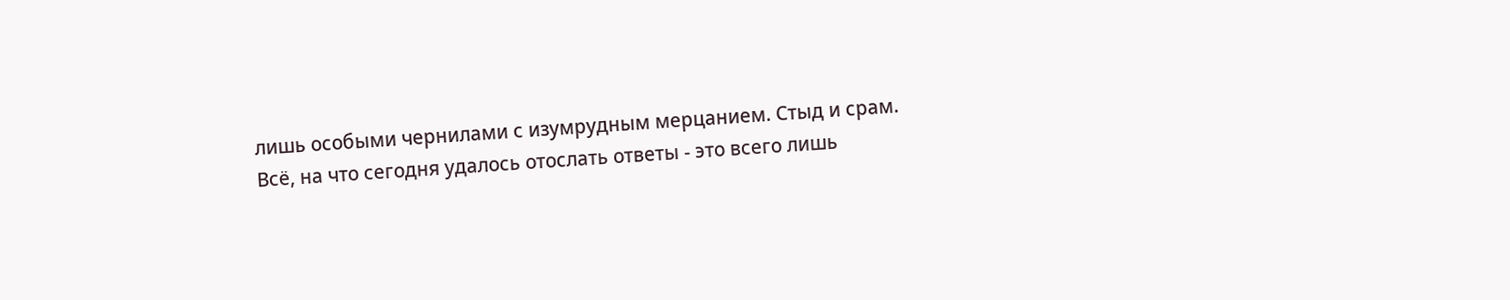лишь особыми чернилами с изумрудным мерцанием. Стыд и срам.
Всё, на что сегодня удалось отослать ответы - это всего лишь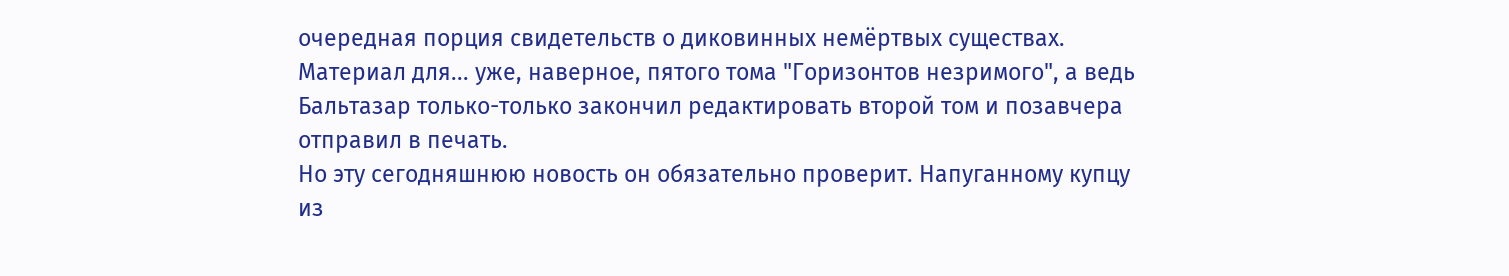очередная порция свидетельств о диковинных немёртвых существах. Материал для... уже, наверное, пятого тома "Горизонтов незримого", а ведь Бальтазар только-только закончил редактировать второй том и позавчера отправил в печать.
Но эту сегодняшнюю новость он обязательно проверит. Напуганному купцу из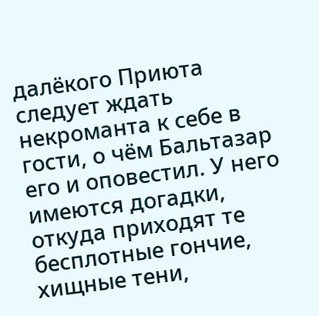далёкого Приюта  следует ждать некроманта к себе в гости, о чём Бальтазар его и оповестил. У него  имеются догадки, откуда приходят те бесплотные гончие, хищные тени,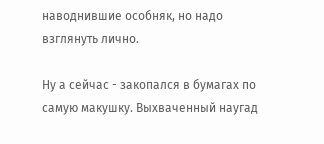наводнившие особняк, но надо взглянуть лично.

Ну а сейчас - закопался в бумагах по самую макушку. Выхваченный наугад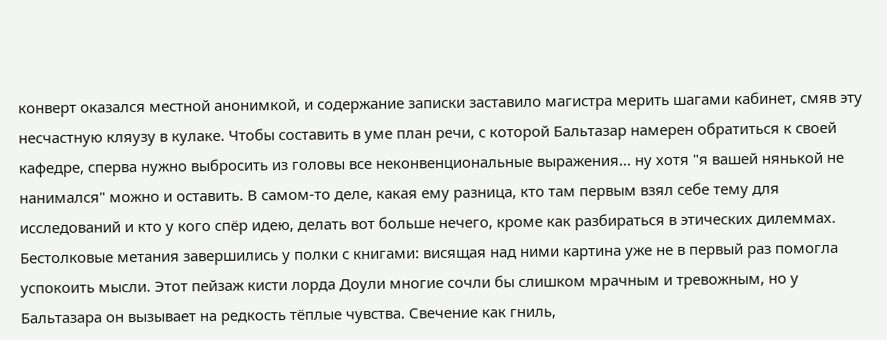конверт оказался местной анонимкой, и содержание записки заставило магистра мерить шагами кабинет, смяв эту несчастную кляузу в кулаке. Чтобы составить в уме план речи, с которой Бальтазар намерен обратиться к своей кафедре, сперва нужно выбросить из головы все неконвенциональные выражения... ну хотя "я вашей нянькой не нанимался" можно и оставить. В самом-то деле, какая ему разница, кто там первым взял себе тему для исследований и кто у кого спёр идею, делать вот больше нечего, кроме как разбираться в этических дилеммах.
Бестолковые метания завершились у полки с книгами: висящая над ними картина уже не в первый раз помогла успокоить мысли. Этот пейзаж кисти лорда Доули многие сочли бы слишком мрачным и тревожным, но у Бальтазара он вызывает на редкость тёплые чувства. Свечение как гниль,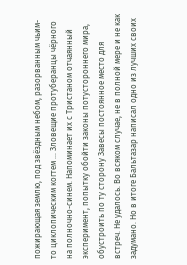пожирающая землю, под звёздным небом, разорванным чьим-то циклопическим когтем ... Зловещие протуберанцы чёрного на полночно-синем. Напоминает их с Тристаном отчаянный эксперимент, попытку обойти законы потустороннего мира, обустроить по ту сторону Завесы постоянное место для встреч. Не удалось. Во всяком случае, не в полной мере и не как задумано. Но в итоге Бальтазар написал одно из лучших своих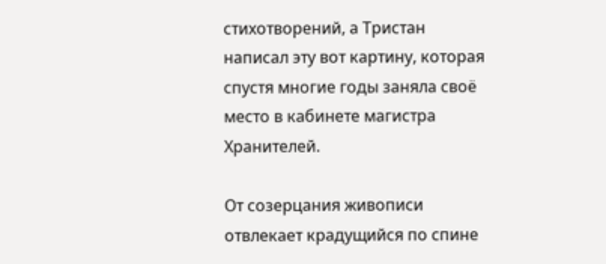стихотворений, а Тристан написал эту вот картину, которая спустя многие годы заняла своё место в кабинете магистра Хранителей.

От созерцания живописи отвлекает крадущийся по спине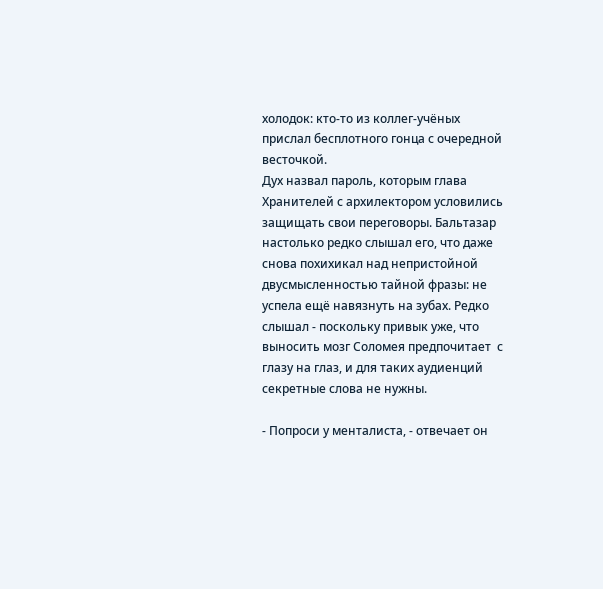холодок: кто-то из коллег-учёных прислал бесплотного гонца с очередной весточкой.
Дух назвал пароль, которым глава Хранителей с архилектором условились защищать свои переговоры. Бальтазар настолько редко слышал его, что даже снова похихикал над непристойной двусмысленностью тайной фразы: не успела ещё навязнуть на зубах. Редко слышал - поскольку привык уже, что выносить мозг Соломея предпочитает  с глазу на глаз, и для таких аудиенций секретные слова не нужны.

- Попроси у менталиста, - отвечает он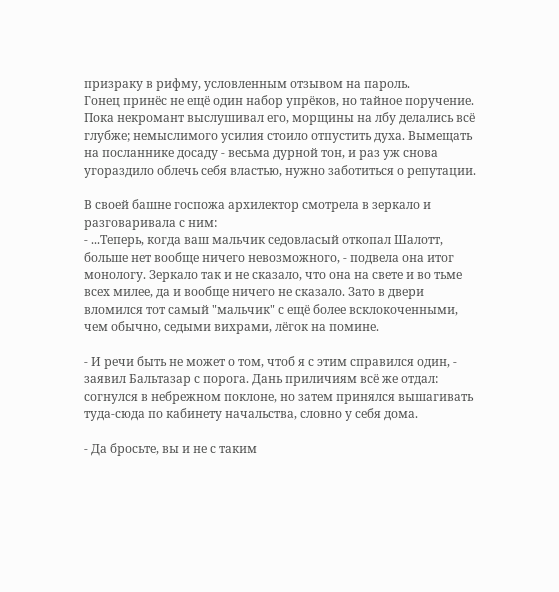призраку в рифму, условленным отзывом на пароль.
Гонец принёс не ещё один набор упрёков, но тайное поручение. Пока некромант выслушивал его, морщины на лбу делались всё глубже; немыслимого усилия стоило отпустить духа. Вымещать на посланнике досаду - весьма дурной тон, и раз уж снова угораздило облечь себя властью, нужно заботиться о репутации.

В своей башне госпожа архилектор смотрела в зеркало и разговаривала с ним:
- ...Теперь, когда ваш мальчик седовласый откопал Шалотт, больше нет вообще ничего невозможного, - подвела она итог монологу. Зеркало так и не сказало, что она на свете и во тьме всех милее, да и вообще ничего не сказало. Зато в двери вломился тот самый "мальчик" с ещё более всклокоченными, чем обычно, седыми вихрами, лёгок на помине.

- И речи быть не может о том, чтоб я с этим справился один, - заявил Бальтазар с порога. Дань приличиям всё же отдал: согнулся в небрежном поклоне, но затем принялся вышагивать туда-сюда по кабинету начальства, словно у себя дома.

- Да бросьте, вы и не с таким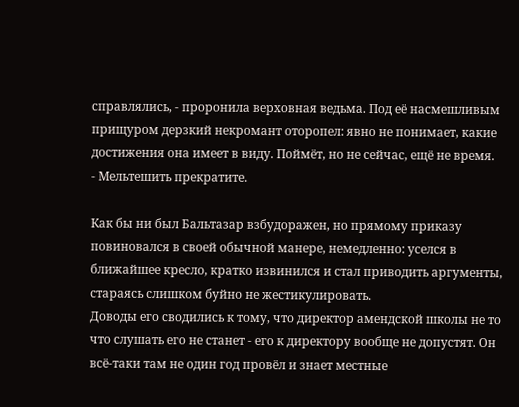справлялись, - проронила верховная ведьма. Под её насмешливым прищуром дерзкий некромант оторопел: явно не понимает, какие достижения она имеет в виду. Поймёт, но не сейчас, ещё не время.
- Мельтешить прекратите.

Как бы ни был Бальтазар взбудоражен, но прямому приказу повиновался в своей обычной манере, немедленно: уселся в ближайшее кресло, кратко извинился и стал приводить аргументы, стараясь слишком буйно не жестикулировать.
Доводы его сводились к тому, что директор амендской школы не то что слушать его не станет - его к директору вообще не допустят. Он всё-таки там не один год провёл и знает местные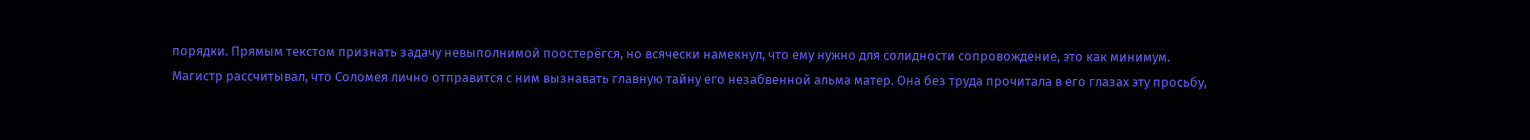порядки. Прямым текстом признать задачу невыполнимой поостерёгся, но всячески намекнул, что ему нужно для солидности сопровождение, это как минимум.
Магистр рассчитывал, что Соломея лично отправится с ним вызнавать главную тайну его незабвенной альма матер. Она без труда прочитала в его глазах эту просьбу,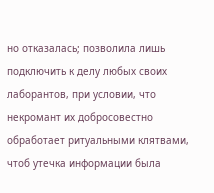но отказалась; позволила лишь подключить к делу любых своих лаборантов, при условии, что некромант их добросовестно обработает ритуальными клятвами, чтоб утечка информации была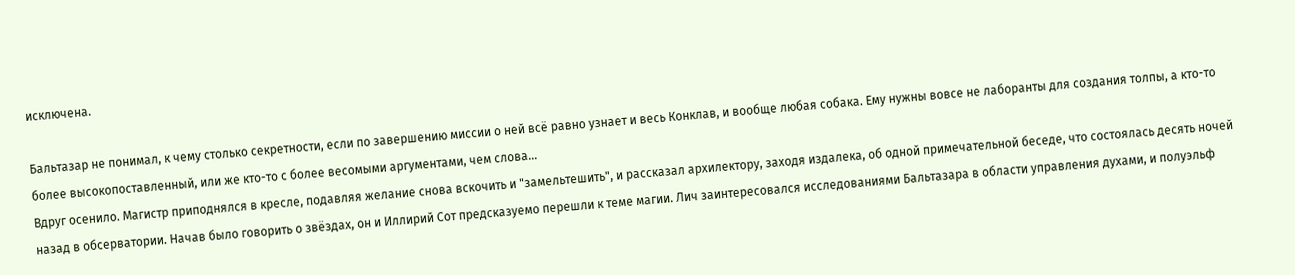исключена.

Бальтазар не понимал, к чему столько секретности, если по завершению миссии о ней всё равно узнает и весь Конклав, и вообще любая собака. Ему нужны вовсе не лаборанты для создания толпы, а кто-то более высокопоставленный, или же кто-то с более весомыми аргументами, чем слова...
Вдруг осенило. Магистр приподнялся в кресле, подавляя желание снова вскочить и "замельтешить", и рассказал архилектору, заходя издалека, об одной примечательной беседе, что состоялась десять ночей назад в обсерватории. Начав было говорить о звёздах, он и Иллирий Сот предсказуемо перешли к теме магии. Лич заинтересовался исследованиями Бальтазара в области управления духами, и полуэльф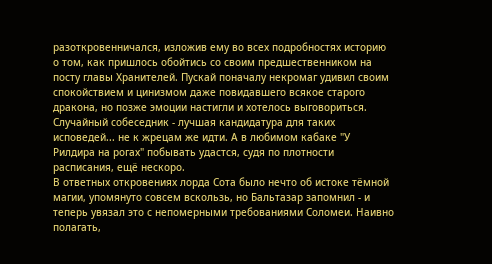разоткровенничался, изложив ему во всех подробностях историю о том, как пришлось обойтись со своим предшественником на посту главы Хранителей. Пускай поначалу некромаг удивил своим спокойствием и цинизмом даже повидавшего всякое старого дракона, но позже эмоции настигли и хотелось выговориться. Случайный собеседник - лучшая кандидатура для таких исповедей... не к жрецам же идти. А в любимом кабаке "У Рилдира на рогах" побывать удастся, судя по плотности расписания, ещё нескоро.
В ответных откровениях лорда Сота было нечто об истоке тёмной магии, упомянуто совсем вскользь, но Бальтазар запомнил - и теперь увязал это с непомерными требованиями Соломеи. Наивно полагать,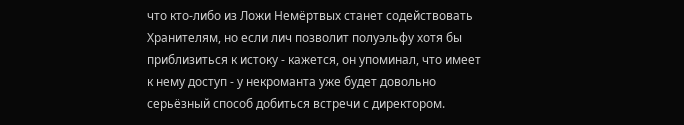что кто-либо из Ложи Немёртвых станет содействовать Хранителям, но если лич позволит полуэльфу хотя бы приблизиться к истоку - кажется, он упоминал, что имеет к нему доступ - у некроманта уже будет довольно серьёзный способ добиться встречи с директором.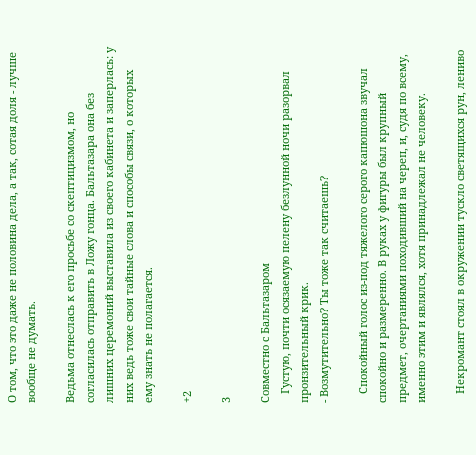О том, что это даже не половина дела, а так, сотая доля - лучше вообще не думать.

Ведьма отнеслась к его просьбе со скептицизмом, но согласилась отправить в Ложу гонца. Бальтазара она без лишних церемоний выставила из своего кабинета и заперлась: у них ведь тоже свои тайные слова и способы связи, о которых ему знать не полагается.

+2

3

Совместно с Бальтазаром
   Густую, почти осязаемую пелену безлунной ночи разорвал пронзительный крик.
- Возмутительно? Ты тоже так считаешь?

   Спокойный голос из-под тяжелого серого капюшона звучал спокойно и размеренно. В руках у фигуры был крупный предмет, очертаниями походивший на череп, и, судя по всему, именно этим и являлся, хотя принадлежал не человеку.

   Некромант стоял в окружении тускло светящихся рун, лениво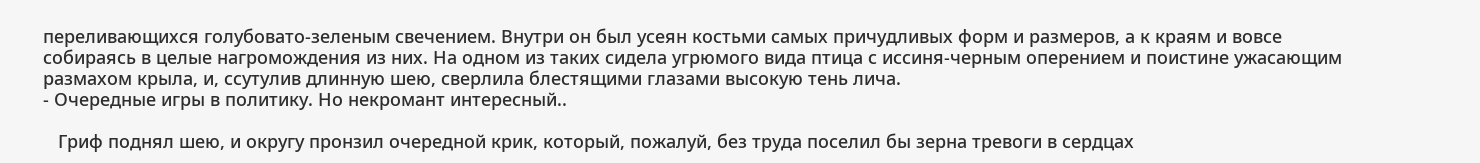переливающихся голубовато-зеленым свечением. Внутри он был усеян костьми самых причудливых форм и размеров, а к краям и вовсе собираясь в целые нагромождения из них. На одном из таких сидела угрюмого вида птица с иссиня-черным оперением и поистине ужасающим размахом крыла, и, ссутулив длинную шею, сверлила блестящими глазами высокую тень лича.
- Очередные игры в политику. Но некромант интересный..

   Гриф поднял шею, и округу пронзил очередной крик, который, пожалуй, без труда поселил бы зерна тревоги в сердцах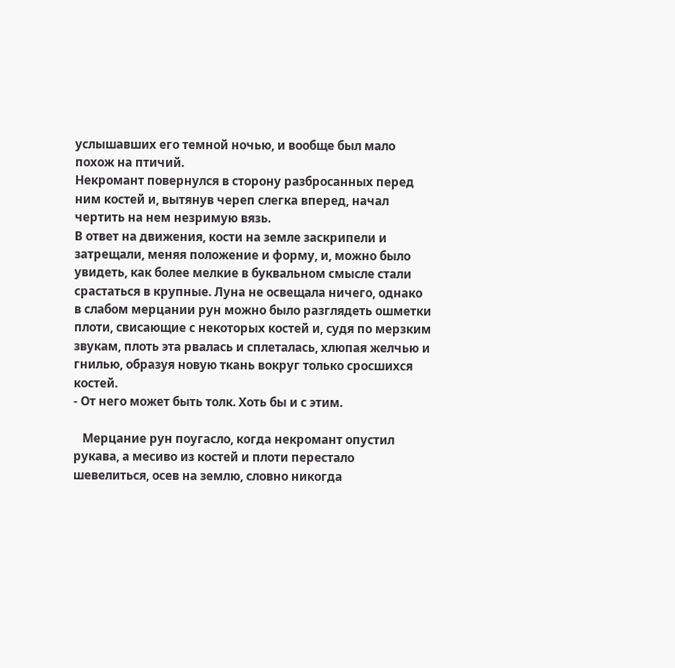услышавших его темной ночью, и вообще был мало похож на птичий.
Некромант повернулся в сторону разбросанных перед ним костей и, вытянув череп слегка вперед, начал чертить на нем незримую вязь.
В ответ на движения, кости на земле заскрипели и затрещали, меняя положение и форму, и, можно было увидеть, как более мелкие в буквальном смысле стали срастаться в крупные. Луна не освещала ничего, однако в слабом мерцании рун можно было разглядеть ошметки плоти, свисающие с некоторых костей и, судя по мерзким звукам, плоть эта рвалась и сплеталась, хлюпая желчью и гнилью, образуя новую ткань вокруг только сросшихся костей.
- От него может быть толк. Хоть бы и с этим.

   Мерцание рун поугасло, когда некромант опустил рукава, а месиво из костей и плоти перестало шевелиться, осев на землю, словно никогда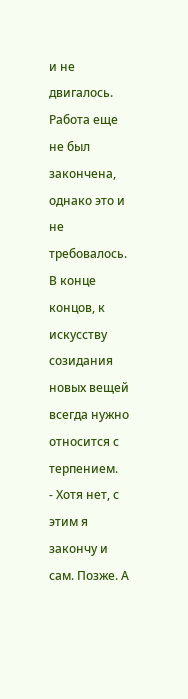и не двигалось.
Работа еще не был закончена, однако это и не требовалось. В конце концов, к искусству созидания новых вещей всегда нужно относится с терпением.
- Хотя нет, с этим я закончу и сам. Позже. А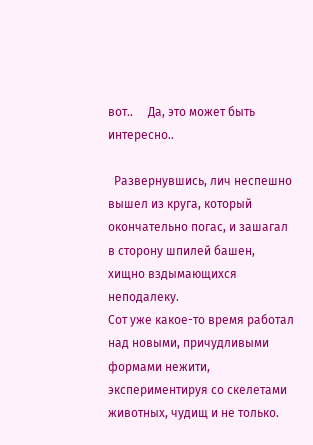вот..     Да, это может быть интересно..

  Развернувшись, лич неспешно вышел из круга, который окончательно погас, и зашагал в сторону шпилей башен, хищно вздымающихся неподалеку.
Сот уже какое-то время работал над новыми, причудливыми формами нежити, экспериментируя со скелетами животных, чудищ и не только.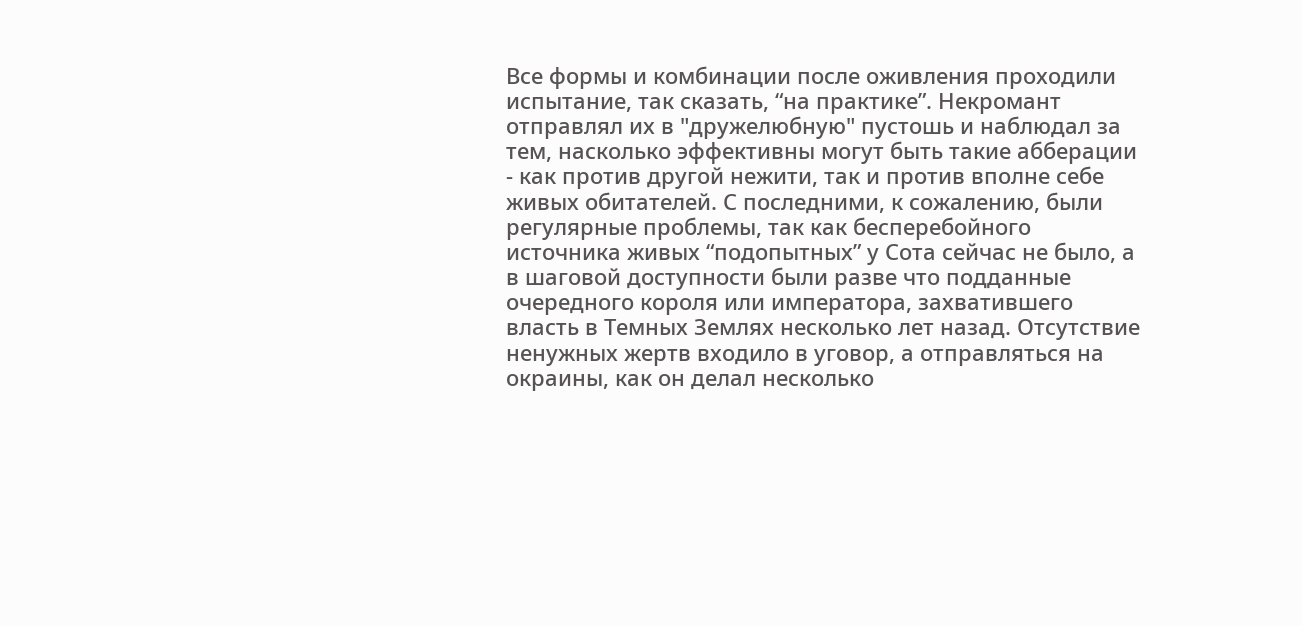Все формы и комбинации после оживления проходили испытание, так сказать, “на практике”. Некромант отправлял их в "дружелюбную" пустошь и наблюдал за тем, насколько эффективны могут быть такие абберации - как против другой нежити, так и против вполне себе живых обитателей. С последними, к сожалению, были регулярные проблемы, так как бесперебойного источника живых “подопытных” у Сота сейчас не было, а в шаговой доступности были разве что подданные очередного короля или императора, захватившего власть в Темных Землях несколько лет назад. Отсутствие ненужных жертв входило в уговор, а отправляться на окраины, как он делал несколько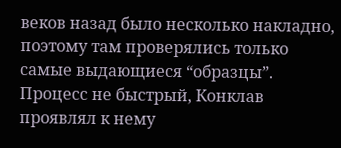веков назад было несколько накладно, поэтому там проверялись только самые выдающиеся “образцы”. Процесс не быстрый, Конклав проявлял к нему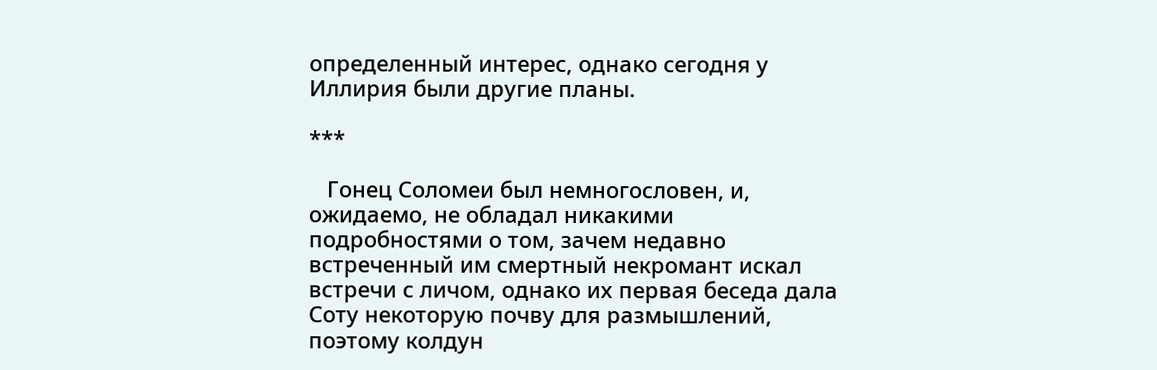определенный интерес, однако сегодня у Иллирия были другие планы.

***

   Гонец Соломеи был немногословен, и, ожидаемо, не обладал никакими подробностями о том, зачем недавно встреченный им смертный некромант искал встречи с личом, однако их первая беседа дала Соту некоторую почву для размышлений, поэтому колдун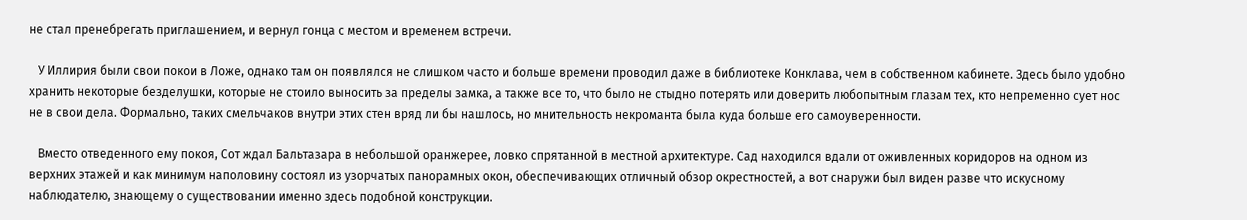не стал пренебрегать приглашением, и вернул гонца с местом и временем встречи.

   У Иллирия были свои покои в Ложе, однако там он появлялся не слишком часто и больше времени проводил даже в библиотеке Конклава, чем в собственном кабинете. Здесь было удобно хранить некоторые безделушки, которые не стоило выносить за пределы замка, а также все то, что было не стыдно потерять или доверить любопытным глазам тех, кто непременно сует нос не в свои дела. Формально, таких смельчаков внутри этих стен вряд ли бы нашлось, но мнительность некроманта была куда больше его самоуверенности.

   Вместо отведенного ему покоя, Сот ждал Бальтазара в небольшой оранжерее, ловко спрятанной в местной архитектуре. Сад находился вдали от оживленных коридоров на одном из верхних этажей и как минимум наполовину состоял из узорчатых панорамных окон, обеспечивающих отличный обзор окрестностей, а вот снаружи был виден разве что искусному наблюдателю, знающему о существовании именно здесь подобной конструкции.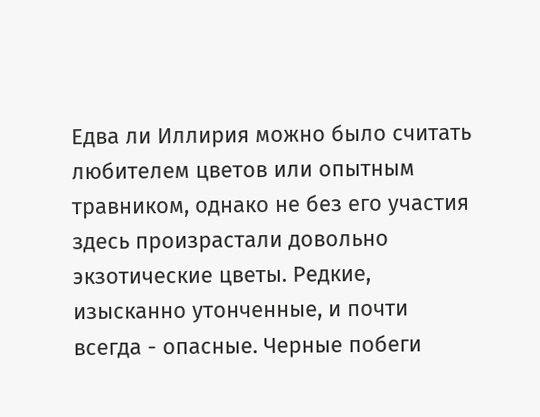Едва ли Иллирия можно было считать любителем цветов или опытным травником, однако не без его участия здесь произрастали довольно экзотические цветы. Редкие, изысканно утонченные, и почти всегда - опасные. Черные побеги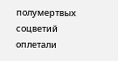полумертвых соцветий оплетали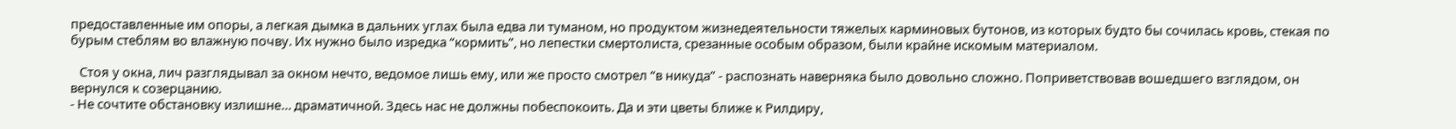предоставленные им опоры, а легкая дымка в дальних углах была едва ли туманом, но продуктом жизнедеятельности тяжелых карминовых бутонов, из которых будто бы сочилась кровь, стекая по бурым стеблям во влажную почву. Их нужно было изредка “кормить”, но лепестки смертолиста, срезанные особым образом, были крайне искомым материалом.

   Стоя у окна, лич разглядывал за окном нечто, ведомое лишь ему, или же просто смотрел “в никуда” - распознать наверняка было довольно сложно. Поприветствовав вошедшего взглядом, он вернулся к созерцанию.
- Не сочтите обстановку излишне… драматичной. Здесь нас не должны побеспокоить. Да и эти цветы ближе к Рилдиру,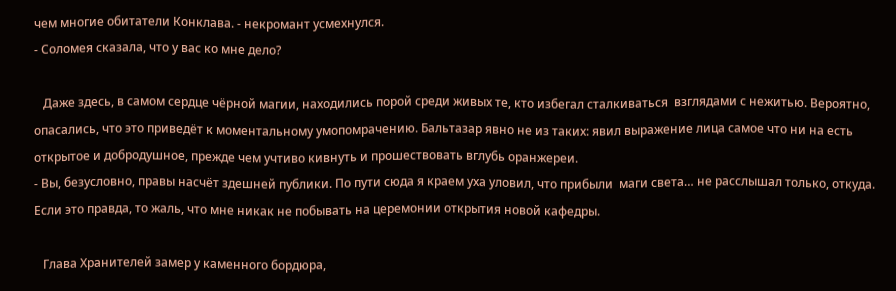чем многие обитатели Конклава. - некромант усмехнулся.
- Соломея сказала, что у вас ко мне дело?

   Даже здесь, в самом сердце чёрной магии, находились порой среди живых те, кто избегал сталкиваться  взглядами с нежитью. Вероятно, опасались, что это приведёт к моментальному умопомрачению. Бальтазар явно не из таких: явил выражение лица самое что ни на есть открытое и добродушное, прежде чем учтиво кивнуть и прошествовать вглубь оранжереи.
- Вы, безусловно, правы насчёт здешней публики. По пути сюда я краем уха уловил, что прибыли  маги света… не расслышал только, откуда. Если это правда, то жаль, что мне никак не побывать на церемонии открытия новой кафедры.

   Глава Хранителей замер у каменного бордюра,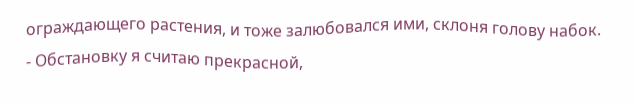ограждающего растения, и тоже залюбовался ими, склоня голову набок.
- Обстановку я считаю прекрасной,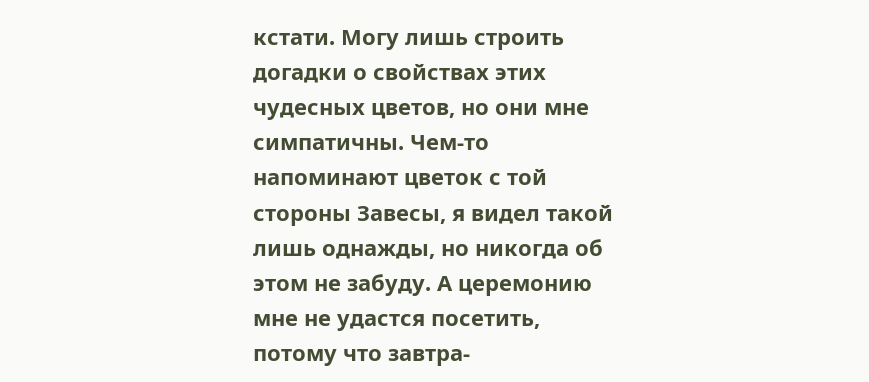кстати. Могу лишь строить догадки о свойствах этих чудесных цветов, но они мне симпатичны. Чем-то напоминают цветок с той стороны Завесы, я видел такой лишь однажды, но никогда об этом не забуду. А церемонию мне не удастся посетить, потому что завтра-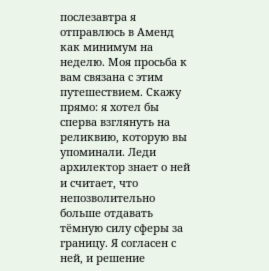послезавтра я отправлюсь в Аменд как минимум на неделю. Моя просьба к вам связана с этим путешествием. Скажу прямо: я хотел бы сперва взглянуть на реликвию, которую вы упоминали. Леди архилектор знает о ней и считает, что непозволительно больше отдавать тёмную силу сферы за границу. Я согласен с ней, и решение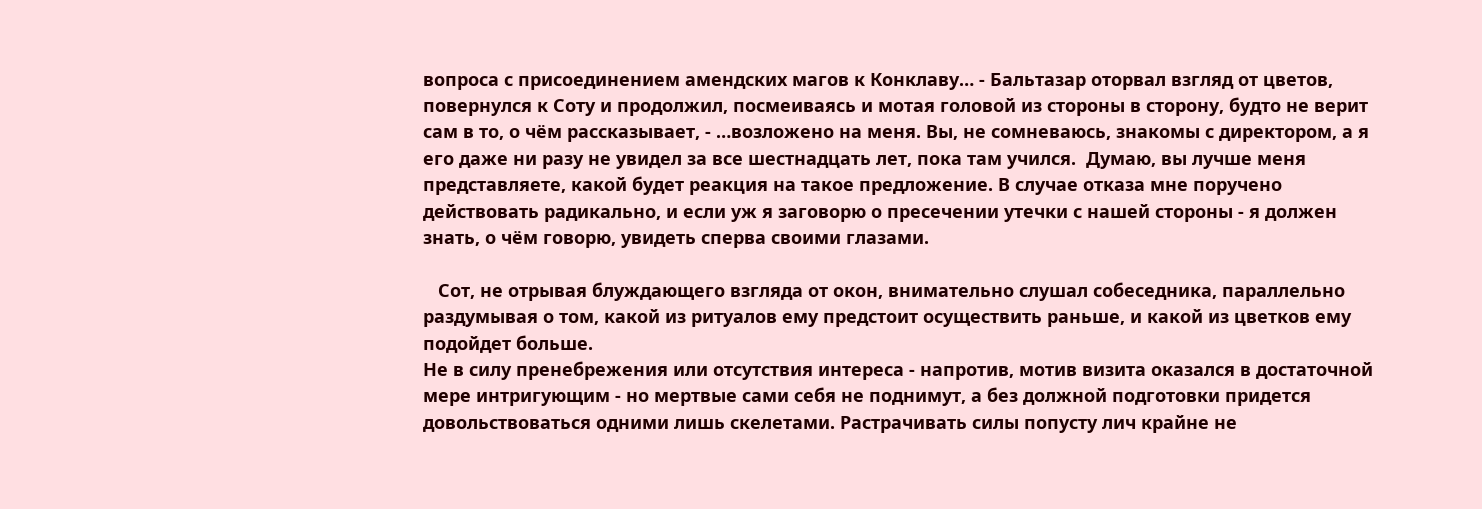вопроса с присоединением амендских магов к Конклаву… - Бальтазар оторвал взгляд от цветов, повернулся к Соту и продолжил, посмеиваясь и мотая головой из стороны в сторону, будто не верит сам в то, о чём рассказывает, - …возложено на меня. Вы, не сомневаюсь, знакомы с директором, а я его даже ни разу не увидел за все шестнадцать лет, пока там учился.  Думаю, вы лучше меня представляете, какой будет реакция на такое предложение. В случае отказа мне поручено действовать радикально, и если уж я заговорю о пресечении утечки с нашей стороны - я должен знать, о чём говорю, увидеть сперва своими глазами.

   Сот, не отрывая блуждающего взгляда от окон, внимательно слушал собеседника, параллельно раздумывая о том, какой из ритуалов ему предстоит осуществить раньше, и какой из цветков ему подойдет больше.
Не в силу пренебрежения или отсутствия интереса - напротив, мотив визита оказался в достаточной мере интригующим - но мертвые сами себя не поднимут, а без должной подготовки придется довольствоваться одними лишь скелетами. Растрачивать силы попусту лич крайне не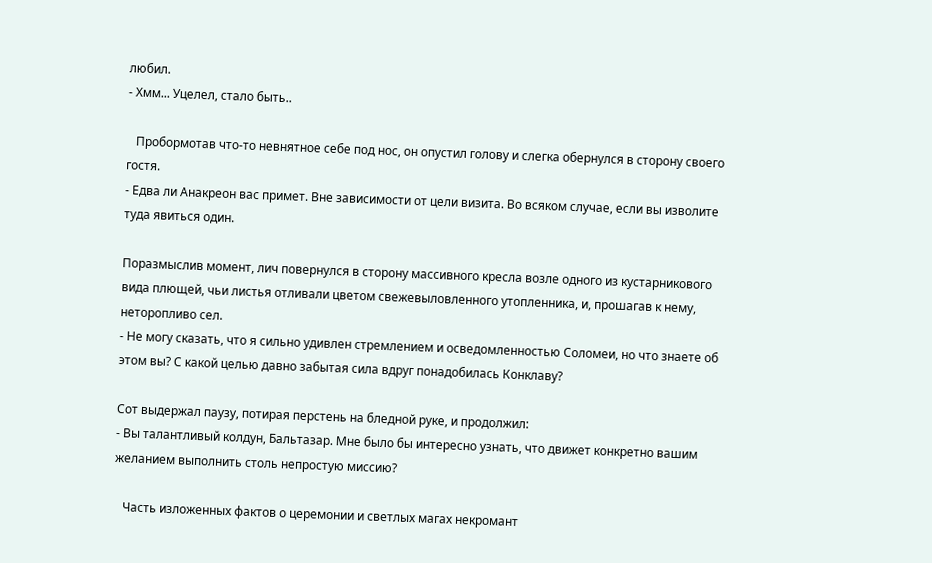любил.
- Хмм... Уцелел, стало быть..

   Пробормотав что-то невнятное себе под нос, он опустил голову и слегка обернулся в сторону своего гостя.
- Едва ли Анакреон вас примет. Вне зависимости от цели визита. Во всяком случае, если вы изволите туда явиться один.

Поразмыслив момент, лич повернулся в сторону массивного кресла возле одного из кустарникового вида плющей, чьи листья отливали цветом свежевыловленного утопленника, и, прошагав к нему, неторопливо сел.
- Не могу сказать, что я сильно удивлен стремлением и осведомленностью Соломеи, но что знаете об этом вы? С какой целью давно забытая сила вдруг понадобилась Конклаву?

Сот выдержал паузу, потирая перстень на бледной руке, и продолжил:
- Вы талантливый колдун, Бальтазар. Мне было бы интересно узнать, что движет конкретно вашим желанием выполнить столь непростую миссию?

   Часть изложенных фактов о церемонии и светлых магах некромант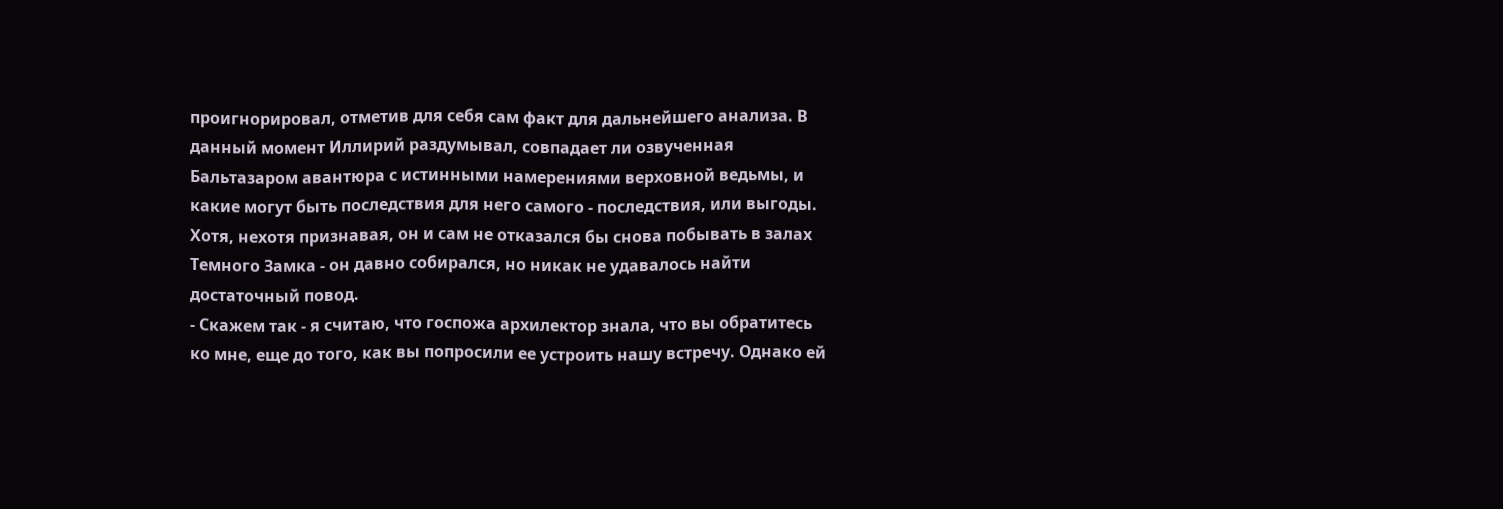проигнорировал, отметив для себя сам факт для дальнейшего анализа. В данный момент Иллирий раздумывал, совпадает ли озвученная Бальтазаром авантюра с истинными намерениями верховной ведьмы, и какие могут быть последствия для него самого - последствия, или выгоды. Хотя, нехотя признавая, он и сам не отказался бы снова побывать в залах Темного Замка - он давно собирался, но никак не удавалось найти достаточный повод.
- Скажем так - я считаю, что госпожа архилектор знала, что вы обратитесь ко мне, еще до того, как вы попросили ее устроить нашу встречу. Однако ей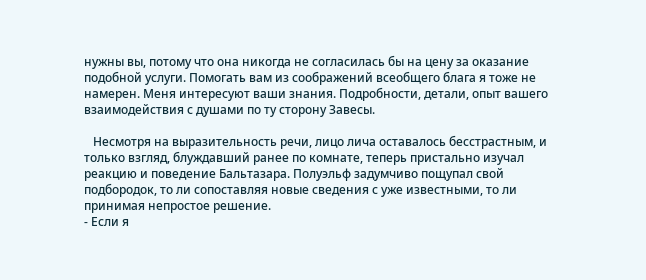нужны вы, потому что она никогда не согласилась бы на цену за оказание подобной услуги. Помогать вам из соображений всеобщего блага я тоже не намерен. Меня интересуют ваши знания. Подробности, детали, опыт вашего взаимодействия с душами по ту сторону Завесы.

   Несмотря на выразительность речи, лицо лича оставалось бесстрастным, и только взгляд, блуждавший ранее по комнате, теперь пристально изучал реакцию и поведение Бальтазара. Полуэльф задумчиво пощупал свой подбородок, то ли сопоставляя новые сведения с уже известными, то ли принимая непростое решение.
- Если я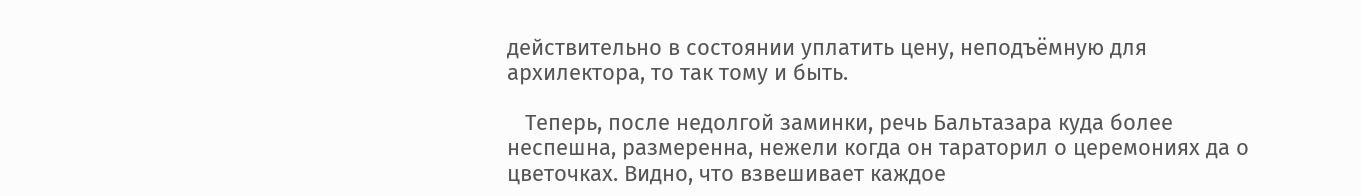действительно в состоянии уплатить цену, неподъёмную для архилектора, то так тому и быть.

   Теперь, после недолгой заминки, речь Бальтазара куда более неспешна, размеренна, нежели когда он тараторил о церемониях да о цветочках. Видно, что взвешивает каждое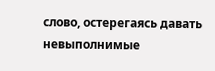слово, остерегаясь давать невыполнимые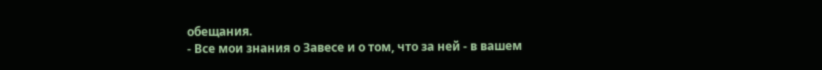обещания.
- Все мои знания о Завесе и о том, что за ней - в вашем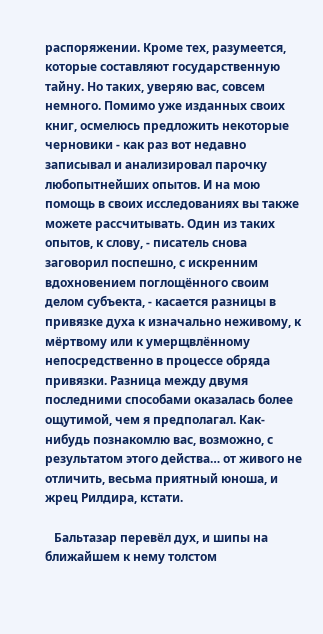распоряжении. Кроме тех, разумеется, которые составляют государственную тайну. Но таких, уверяю вас, совсем немного. Помимо уже изданных своих книг, осмелюсь предложить некоторые черновики - как раз вот недавно записывал и анализировал парочку любопытнейших опытов. И на мою помощь в своих исследованиях вы также можете рассчитывать. Один из таких опытов, к слову, - писатель снова заговорил поспешно, с искренним вдохновением поглощённого своим делом субъекта, - касается разницы в привязке духа к изначально неживому, к мёртвому или к умерщвлённому непосредственно в процессе обряда привязки. Разница между двумя последними способами оказалась более ощутимой, чем я предполагал. Как-нибудь познакомлю вас, возможно, с результатом этого действа… от живого не отличить, весьма приятный юноша, и жрец Рилдира, кстати.

   Бальтазар перевёл дух, и шипы на ближайшем к нему толстом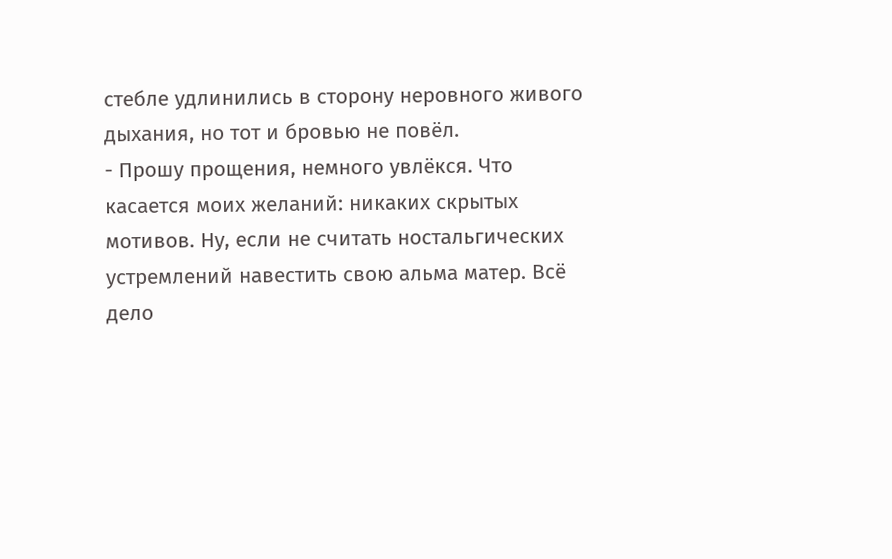стебле удлинились в сторону неровного живого дыхания, но тот и бровью не повёл.
- Прошу прощения, немного увлёкся. Что касается моих желаний: никаких скрытых мотивов. Ну, если не считать ностальгических устремлений навестить свою альма матер. Всё дело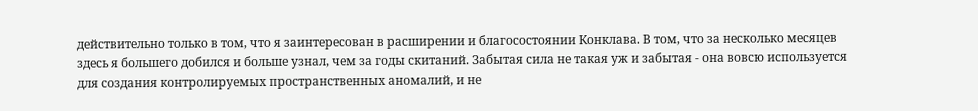действительно только в том, что я заинтересован в расширении и благосостоянии Конклава. В том, что за несколько месяцев здесь я большего добился и больше узнал, чем за годы скитаний. Забытая сила не такая уж и забытая - она вовсю используется для создания контролируемых пространственных аномалий, и не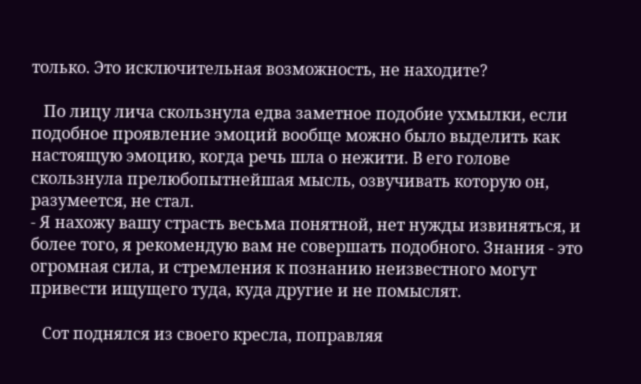только. Это исключительная возможность, не находите?

   По лицу лича скользнула едва заметное подобие ухмылки, если подобное проявление эмоций вообще можно было выделить как настоящую эмоцию, когда речь шла о нежити. В его голове скользнула прелюбопытнейшая мысль, озвучивать которую он, разумеется, не стал.
- Я нахожу вашу страсть весьма понятной, нет нужды извиняться, и более того, я рекомендую вам не совершать подобного. Знания - это огромная сила, и стремления к познанию неизвестного могут привести ищущего туда, куда другие и не помыслят.

   Сот поднялся из своего кресла, поправляя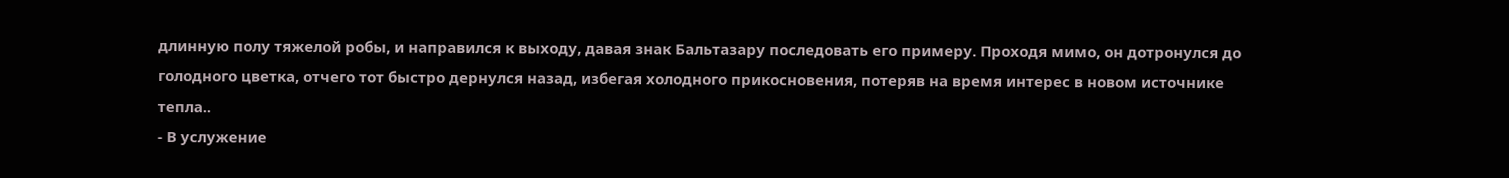длинную полу тяжелой робы, и направился к выходу, давая знак Бальтазару последовать его примеру. Проходя мимо, он дотронулся до голодного цветка, отчего тот быстро дернулся назад, избегая холодного прикосновения, потеряв на время интерес в новом источнике тепла..
- В услужение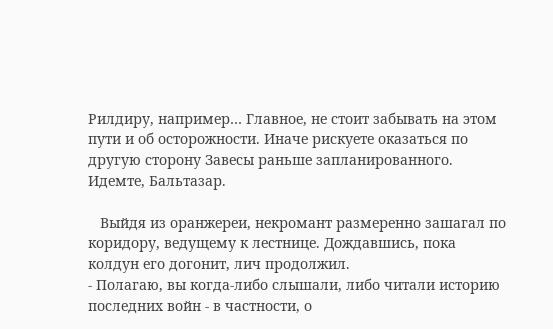Рилдиру, например… Главное, не стоит забывать на этом пути и об осторожности. Иначе рискуете оказаться по другую сторону Завесы раньше запланированного. Идемте, Бальтазар.

   Выйдя из оранжереи, некромант размеренно зашагал по коридору, ведущему к лестнице. Дождавшись, пока колдун его догонит, лич продолжил.
- Полагаю, вы когда-либо слышали, либо читали историю последних войн - в частности, о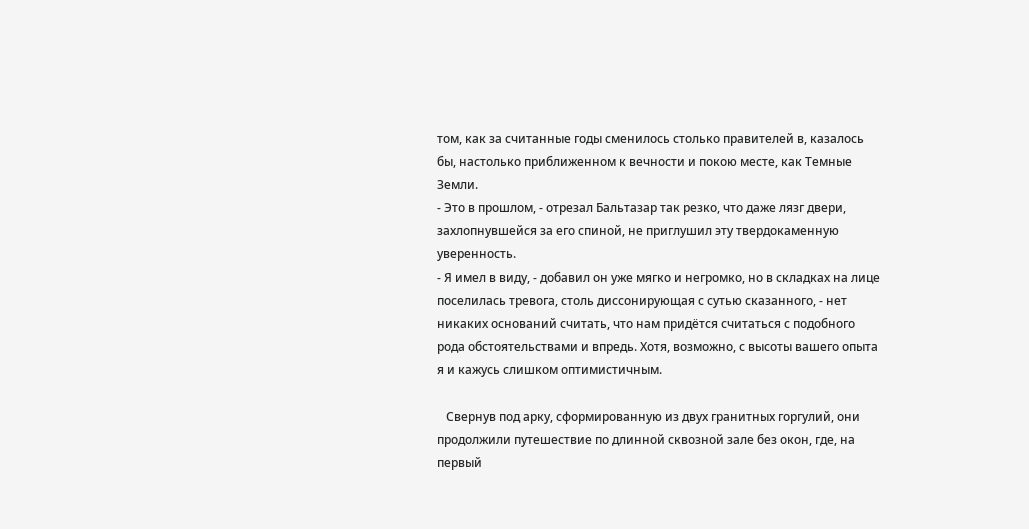том, как за считанные годы сменилось столько правителей в, казалось бы, настолько приближенном к вечности и покою месте, как Темные Земли.
- Это в прошлом, - отрезал Бальтазар так резко, что даже лязг двери, захлопнувшейся за его спиной, не приглушил эту твердокаменную уверенность.
- Я имел в виду, - добавил он уже мягко и негромко, но в складках на лице поселилась тревога, столь диссонирующая с сутью сказанного, - нет никаких оснований считать, что нам придётся считаться с подобного рода обстоятельствами и впредь. Хотя, возможно, с высоты вашего опыта я и кажусь слишком оптимистичным.

   Свернув под арку, сформированную из двух гранитных горгулий, они продолжили путешествие по длинной сквозной зале без окон, где, на первый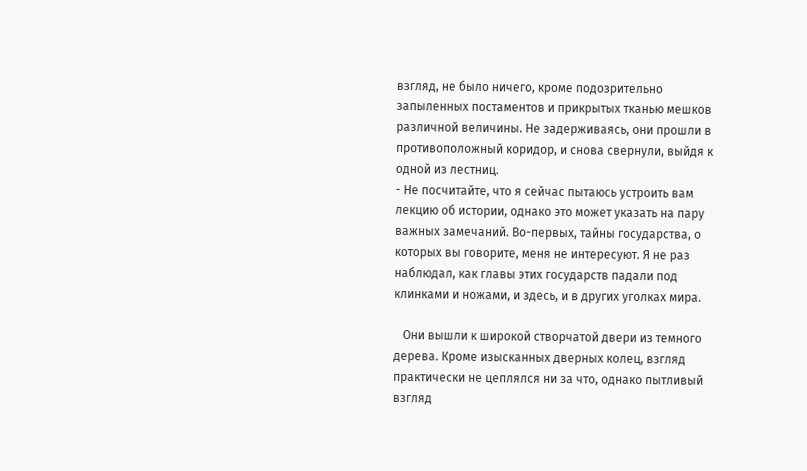взгляд, не было ничего, кроме подозрительно запыленных постаментов и прикрытых тканью мешков различной величины. Не задерживаясь, они прошли в противоположный коридор, и снова свернули, выйдя к одной из лестниц.
- Не посчитайте, что я сейчас пытаюсь устроить вам лекцию об истории, однако это может указать на пару важных замечаний. Во-первых, тайны государства, о которых вы говорите, меня не интересуют. Я не раз наблюдал, как главы этих государств падали под клинками и ножами, и здесь, и в других уголках мира.

   Они вышли к широкой створчатой двери из темного дерева. Кроме изысканных дверных колец, взгляд практически не цеплялся ни за что, однако пытливый взгляд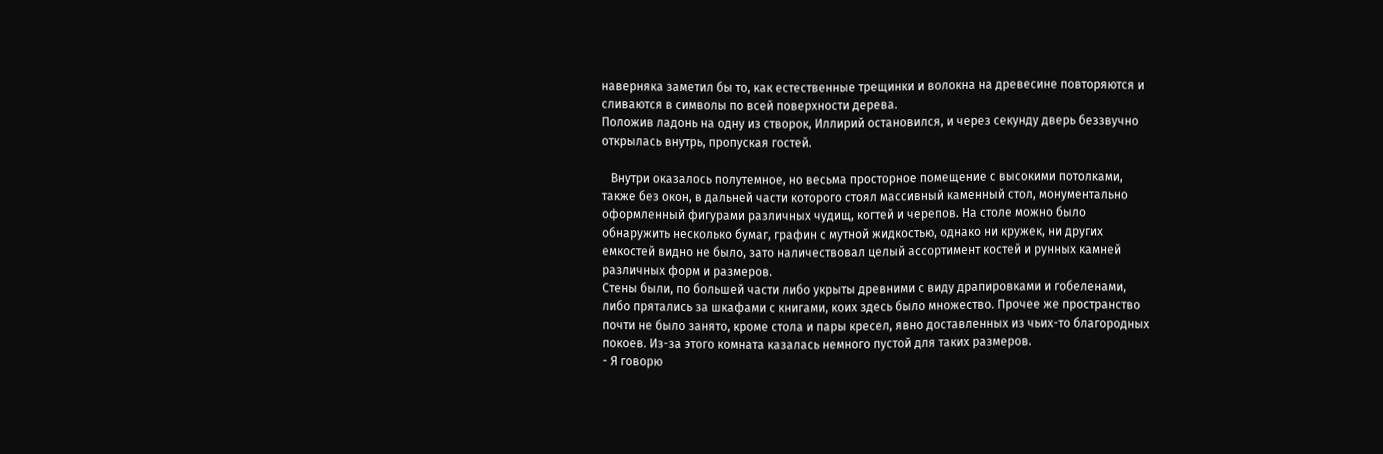наверняка заметил бы то, как естественные трещинки и волокна на древесине повторяются и сливаются в символы по всей поверхности дерева.
Положив ладонь на одну из створок, Иллирий остановился, и через секунду дверь беззвучно открылась внутрь, пропуская гостей.

   Внутри оказалось полутемное, но весьма просторное помещение с высокими потолками, также без окон, в дальней части которого стоял массивный каменный стол, монументально оформленный фигурами различных чудищ, когтей и черепов. На столе можно было обнаружить несколько бумаг, графин с мутной жидкостью, однако ни кружек, ни других емкостей видно не было, зато наличествовал целый ассортимент костей и рунных камней различных форм и размеров.
Стены были, по большей части либо укрыты древними с виду драпировками и гобеленами, либо прятались за шкафами с книгами, коих здесь было множество. Прочее же пространство почти не было занято, кроме стола и пары кресел, явно доставленных из чьих-то благородных покоев. Из-за этого комната казалась немного пустой для таких размеров.
- Я говорю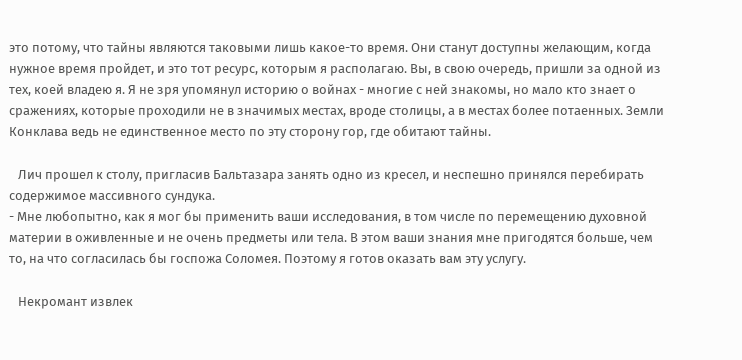это потому, что тайны являются таковыми лишь какое-то время. Они станут доступны желающим, когда нужное время пройдет, и это тот ресурс, которым я располагаю. Вы, в свою очередь, пришли за одной из тех, коей владею я. Я не зря упомянул историю о войнах - многие с ней знакомы, но мало кто знает о сражениях, которые проходили не в значимых местах, вроде столицы, а в местах более потаенных. Земли Конклава ведь не единственное место по эту сторону гор, где обитают тайны.

   Лич прошел к столу, пригласив Бальтазара занять одно из кресел, и неспешно принялся перебирать содержимое массивного сундука.
- Мне любопытно, как я мог бы применить ваши исследования, в том числе по перемещению духовной материи в оживленные и не очень предметы или тела. В этом ваши знания мне пригодятся больше, чем то, на что согласилась бы госпожа Соломея. Поэтому я готов оказать вам эту услугу.

   Некромант извлек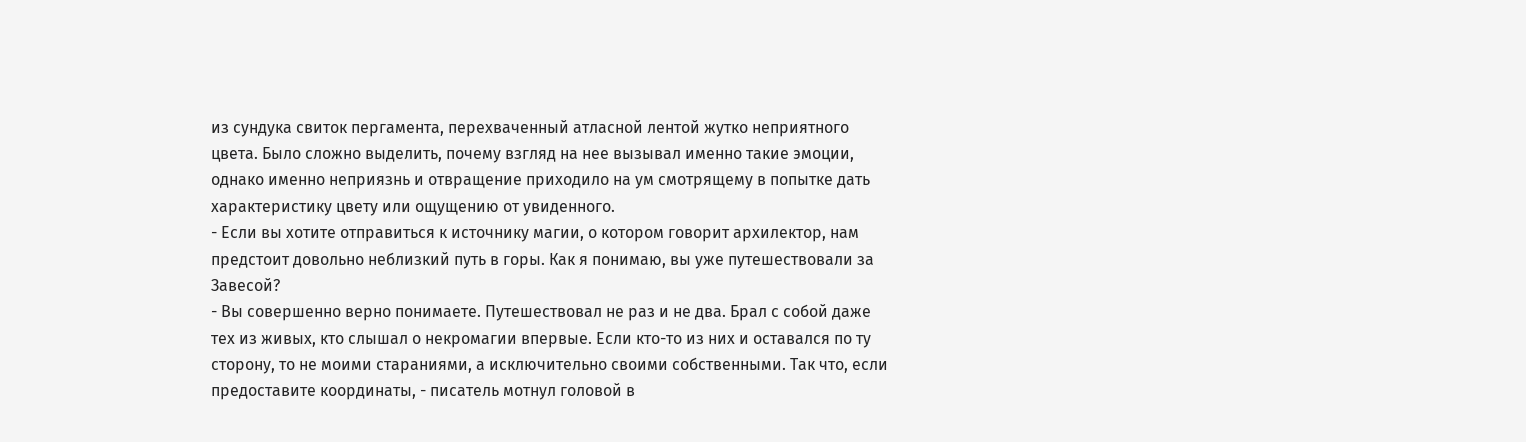из сундука свиток пергамента, перехваченный атласной лентой жутко неприятного цвета. Было сложно выделить, почему взгляд на нее вызывал именно такие эмоции, однако именно неприязнь и отвращение приходило на ум смотрящему в попытке дать характеристику цвету или ощущению от увиденного.
- Если вы хотите отправиться к источнику магии, о котором говорит архилектор, нам предстоит довольно неблизкий путь в горы. Как я понимаю, вы уже путешествовали за Завесой?
- Вы совершенно верно понимаете. Путешествовал не раз и не два. Брал с собой даже тех из живых, кто слышал о некромагии впервые. Если кто-то из них и оставался по ту сторону, то не моими стараниями, а исключительно своими собственными. Так что, если предоставите координаты, - писатель мотнул головой в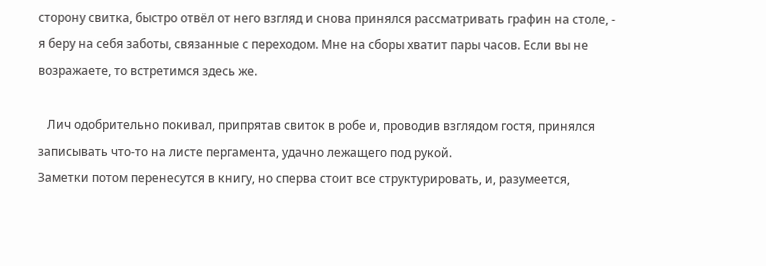сторону свитка, быстро отвёл от него взгляд и снова принялся рассматривать графин на столе, - я беру на себя заботы, связанные с переходом. Мне на сборы хватит пары часов. Если вы не возражаете, то встретимся здесь же.

   Лич одобрительно покивал, припрятав свиток в робе и, проводив взглядом гостя, принялся записывать что-то на листе пергамента, удачно лежащего под рукой.
Заметки потом перенесутся в книгу, но сперва стоит все структурировать, и, разумеется,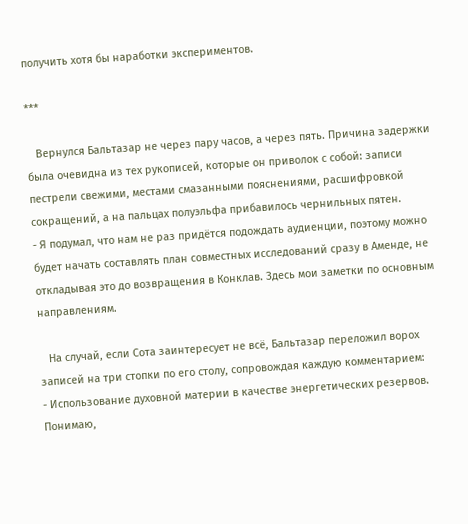получить хотя бы наработки экспериментов.

***

   Вернулся Бальтазар не через пару часов, а через пять. Причина задержки была очевидна из тех рукописей, которые он приволок с собой: записи пестрели свежими, местами смазанными пояснениями, расшифровкой сокращений, а на пальцах полуэльфа прибавилось чернильных пятен.
- Я подумал, что нам не раз придётся подождать аудиенции, поэтому можно будет начать составлять план совместных исследований сразу в Аменде, не откладывая это до возвращения в Конклав. Здесь мои заметки по основным направлениям.

   На случай, если Сота заинтересует не всё, Бальтазар переложил ворох записей на три стопки по его столу, сопровождая каждую комментарием:
- Использование духовной материи в качестве энергетических резервов. Понимаю,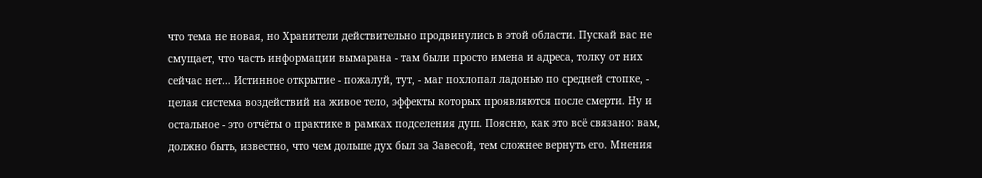что тема не новая, но Хранители действительно продвинулись в этой области. Пускай вас не смущает, что часть информации вымарана - там были просто имена и адреса, толку от них сейчас нет… Истинное открытие - пожалуй, тут, - маг похлопал ладонью по средней стопке, - целая система воздействий на живое тело, эффекты которых проявляются после смерти. Ну и остальное - это отчёты о практике в рамках подселения душ. Поясню, как это всё связано: вам, должно быть, известно, что чем дольше дух был за Завесой, тем сложнее вернуть его. Мнения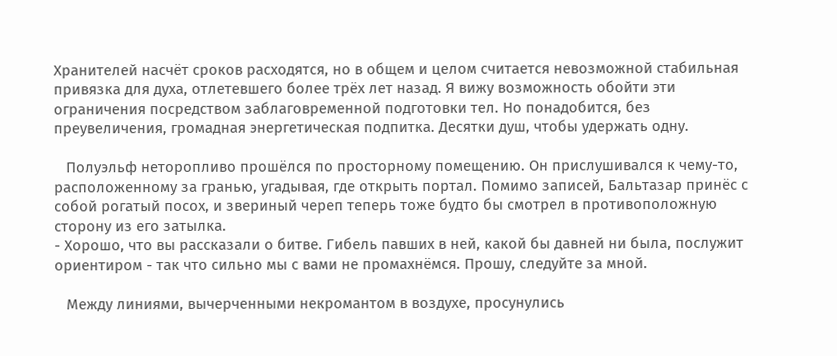Хранителей насчёт сроков расходятся, но в общем и целом считается невозможной стабильная привязка для духа, отлетевшего более трёх лет назад. Я вижу возможность обойти эти ограничения посредством заблаговременной подготовки тел. Но понадобится, без преувеличения, громадная энергетическая подпитка. Десятки душ, чтобы удержать одну.

   Полуэльф неторопливо прошёлся по просторному помещению. Он прислушивался к чему-то, расположенному за гранью, угадывая, где открыть портал. Помимо записей, Бальтазар принёс с собой рогатый посох, и звериный череп теперь тоже будто бы смотрел в противоположную сторону из его затылка.
- Хорошо, что вы рассказали о битве. Гибель павших в ней, какой бы давней ни была, послужит ориентиром - так что сильно мы с вами не промахнёмся. Прошу, следуйте за мной.

   Между линиями, вычерченными некромантом в воздухе, просунулись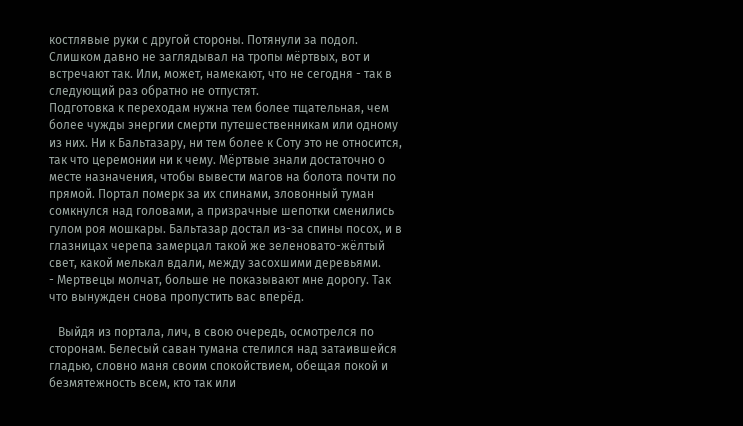костлявые руки с другой стороны. Потянули за подол. Слишком давно не заглядывал на тропы мёртвых, вот и встречают так. Или, может, намекают, что не сегодня - так в следующий раз обратно не отпустят.
Подготовка к переходам нужна тем более тщательная, чем более чужды энергии смерти путешественникам или одному из них. Ни к Бальтазару, ни тем более к Соту это не относится, так что церемонии ни к чему. Мёртвые знали достаточно о месте назначения, чтобы вывести магов на болота почти по прямой. Портал померк за их спинами, зловонный туман сомкнулся над головами, а призрачные шепотки сменились гулом роя мошкары. Бальтазар достал из-за спины посох, и в глазницах черепа замерцал такой же зеленовато-жёлтый свет, какой мелькал вдали, между засохшими деревьями.
- Мертвецы молчат, больше не показывают мне дорогу. Так что вынужден снова пропустить вас вперёд.

   Выйдя из портала, лич, в свою очередь, осмотрелся по сторонам. Белесый саван тумана стелился над затаившейся гладью, словно маня своим спокойствием, обещая покой и безмятежность всем, кто так или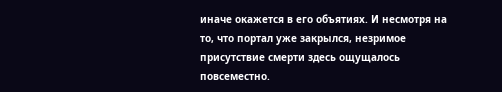иначе окажется в его объятиях. И несмотря на то, что портал уже закрылся, незримое присутствие смерти здесь ощущалось повсеместно.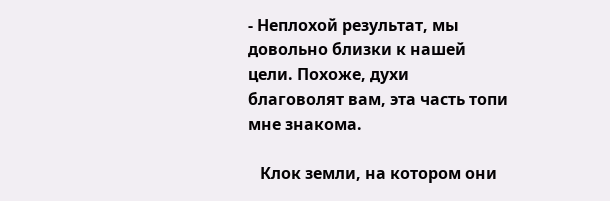- Неплохой результат, мы довольно близки к нашей цели. Похоже, духи благоволят вам, эта часть топи мне знакома.

   Клок земли, на котором они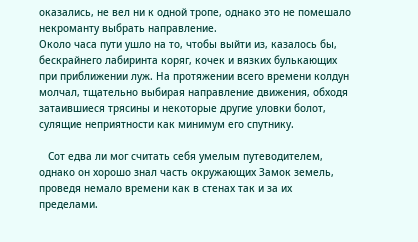оказались, не вел ни к одной тропе, однако это не помешало некроманту выбрать направление.
Около часа пути ушло на то, чтобы выйти из, казалось бы, бескрайнего лабиринта коряг, кочек и вязких булькающих при приближении луж. На протяжении всего времени колдун молчал, тщательно выбирая направление движения, обходя затаившиеся трясины и некоторые другие уловки болот, сулящие неприятности как минимум его спутнику.

   Сот едва ли мог считать себя умелым путеводителем, однако он хорошо знал часть окружающих Замок земель, проведя немало времени как в стенах так и за их пределами.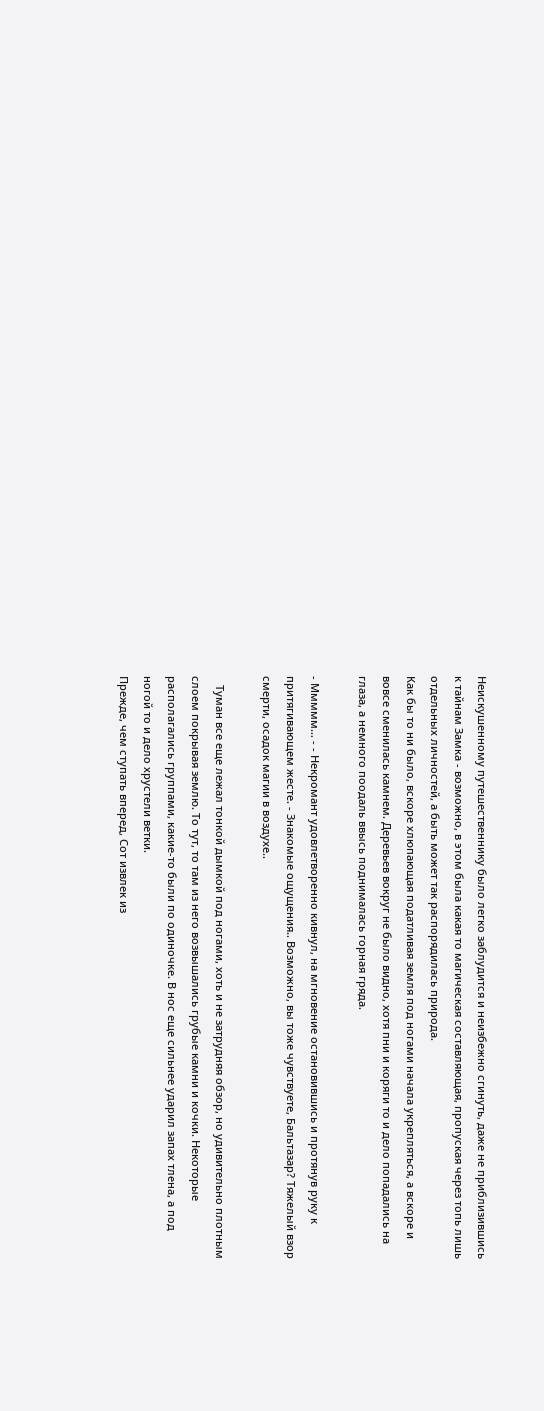Неискушенному путешественнику было легко заблудится и неизбежно сгинуть, даже не приблизившись к тайнам Замка - возможно, в этом была какая то магическая составляющая, пропуская через топь лишь отдельных личностей, а быть может так распорядилась природа.
Как бы то ни было, вскоре хлюпающая податливая земля под ногами начала укрепляться, а вскоре и вовсе сменилась камнем. Деревьев вокруг не было видно, хотя пни и коряги то и дело попадались на глаза, а немного поодаль ввысь поднималась горная гряда.

- Ммммм… - - Некромант удовлетворенно кивнул, на мгновение остановившись и протянув руку к притягивающем жесте. - Знакомые ощущения.. Возможно, вы тоже чувствуете, Бальтазар? Тяжелый взор смерти, осадок магии в воздухе..

   Туман все еще лежал тонкой дымкой под ногами, хоть и не затрудняя обзор, но удивительно плотным слоем покрывая землю. То тут, то там из него возвышались грубые камни и кочки. Некоторые располагались группами, какие-то были по одиночке. В нос еще сильнее ударил запах тлена, а под ногой то и дело хрустели ветки.
Прежде, чем ступать вперед, Сот извлек из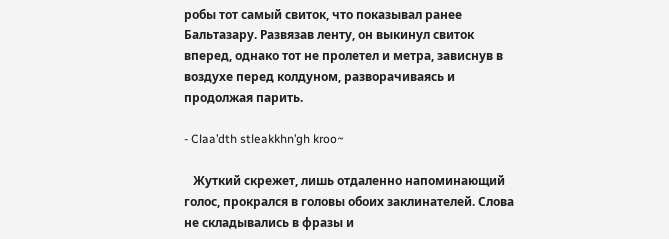робы тот самый свиток, что показывал ранее Бальтазару. Развязав ленту, он выкинул свиток вперед, однако тот не пролетел и метра, зависнув в воздухе перед колдуном, разворачиваясь и продолжая парить.

- Claa’dth stleakkhn’gh kroo~

   Жуткий скрежет, лишь отдаленно напоминающий голос, прокрался в головы обоих заклинателей. Слова не складывались в фразы и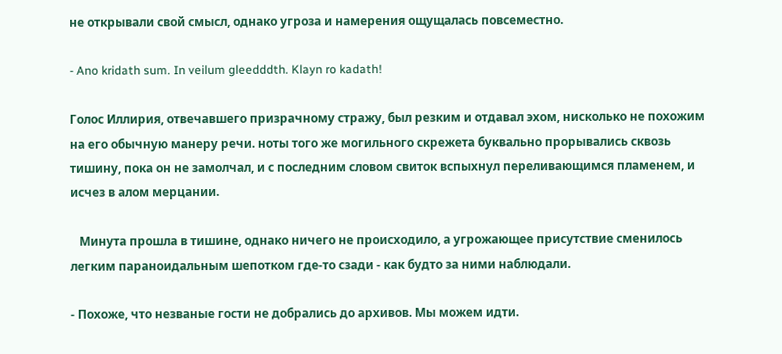не открывали свой смысл, однако угроза и намерения ощущалась повсеместно.

- Ano kridath sum. In veilum gleedddth. Klayn ro kadath!

Голос Иллирия, отвечавшего призрачному стражу, был резким и отдавал эхом, нисколько не похожим на его обычную манеру речи. ноты того же могильного скрежета буквально прорывались сквозь тишину, пока он не замолчал, и с последним словом свиток вспыхнул переливающимся пламенем, и исчез в алом мерцании.

   Минута прошла в тишине, однако ничего не происходило, а угрожающее присутствие сменилось легким параноидальным шепотком где-то сзади - как будто за ними наблюдали.

- Похоже, что незваные гости не добрались до архивов. Мы можем идти.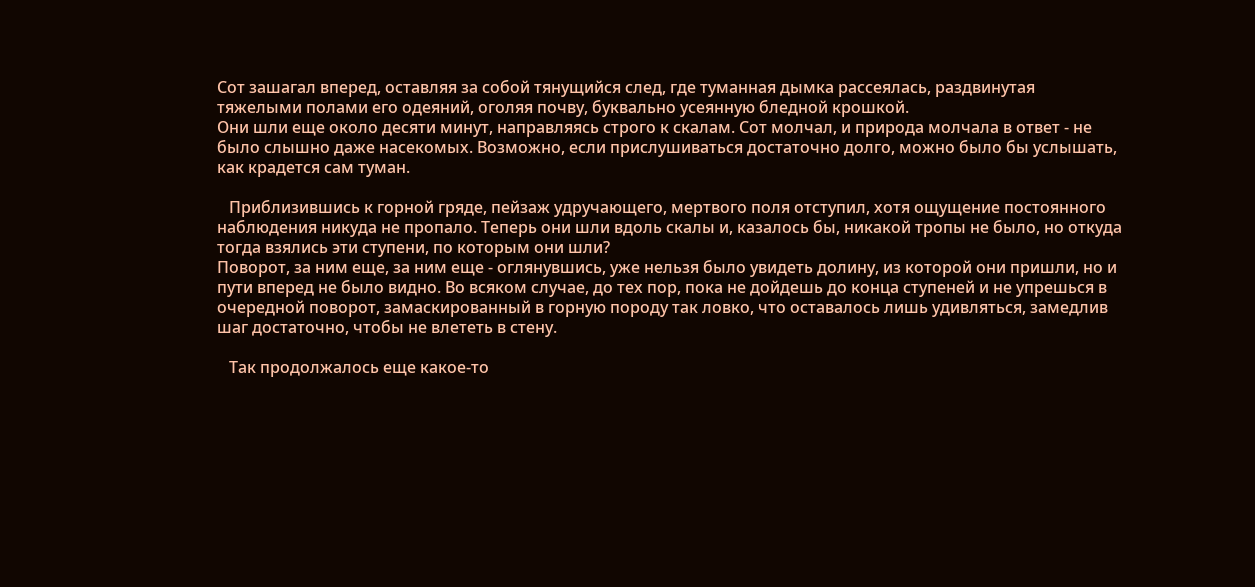Сот зашагал вперед, оставляя за собой тянущийся след, где туманная дымка рассеялась, раздвинутая тяжелыми полами его одеяний, оголяя почву, буквально усеянную бледной крошкой.
Они шли еще около десяти минут, направляясь строго к скалам. Сот молчал, и природа молчала в ответ - не было слышно даже насекомых. Возможно, если прислушиваться достаточно долго, можно было бы услышать, как крадется сам туман.

   Приблизившись к горной гряде, пейзаж удручающего, мертвого поля отступил, хотя ощущение постоянного наблюдения никуда не пропало. Теперь они шли вдоль скалы и, казалось бы, никакой тропы не было, но откуда тогда взялись эти ступени, по которым они шли?
Поворот, за ним еще, за ним еще - оглянувшись, уже нельзя было увидеть долину, из которой они пришли, но и пути вперед не было видно. Во всяком случае, до тех пор, пока не дойдешь до конца ступеней и не упрешься в очередной поворот, замаскированный в горную породу так ловко, что оставалось лишь удивляться, замедлив шаг достаточно, чтобы не влететь в стену.

   Так продолжалось еще какое-то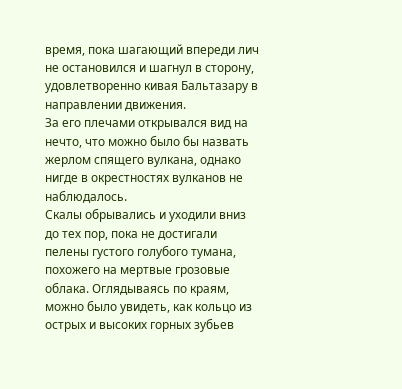время, пока шагающий впереди лич не остановился и шагнул в сторону, удовлетворенно кивая Бальтазару в направлении движения.
За его плечами открывался вид на нечто, что можно было бы назвать жерлом спящего вулкана, однако нигде в окрестностях вулканов не наблюдалось.
Скалы обрывались и уходили вниз до тех пор, пока не достигали пелены густого голубого тумана, похожего на мертвые грозовые облака. Оглядываясь по краям, можно было увидеть, как кольцо из острых и высоких горных зубьев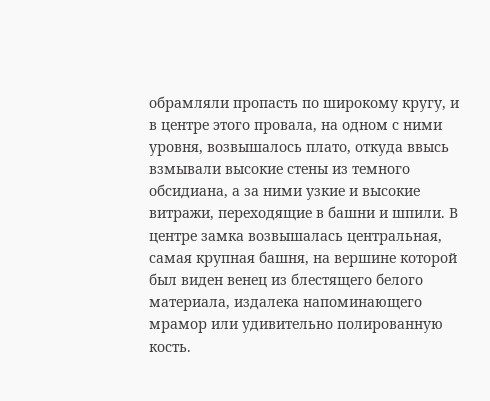обрамляли пропасть по широкому кругу, и в центре этого провала, на одном с ними уровня, возвышалось плато, откуда ввысь взмывали высокие стены из темного обсидиана, а за ними узкие и высокие витражи, переходящие в башни и шпили. В центре замка возвышалась центральная, самая крупная башня, на вершине которой был виден венец из блестящего белого материала, издалека напоминающего мрамор или удивительно полированную кость.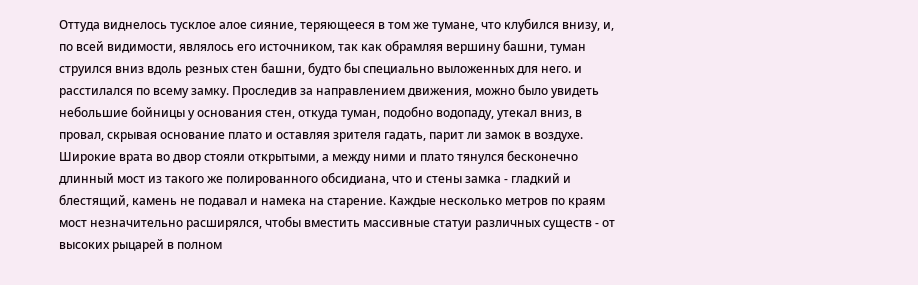Оттуда виднелось тусклое алое сияние, теряющееся в том же тумане, что клубился внизу, и, по всей видимости, являлось его источником, так как обрамляя вершину башни, туман струился вниз вдоль резных стен башни, будто бы специально выложенных для него. и расстилался по всему замку. Проследив за направлением движения, можно было увидеть небольшие бойницы у основания стен, откуда туман, подобно водопаду, утекал вниз, в провал, скрывая основание плато и оставляя зрителя гадать, парит ли замок в воздухе.
Широкие врата во двор стояли открытыми, а между ними и плато тянулся бесконечно длинный мост из такого же полированного обсидиана, что и стены замка - гладкий и блестящий, камень не подавал и намека на старение. Каждые несколько метров по краям мост незначительно расширялся, чтобы вместить массивные статуи различных существ - от высоких рыцарей в полном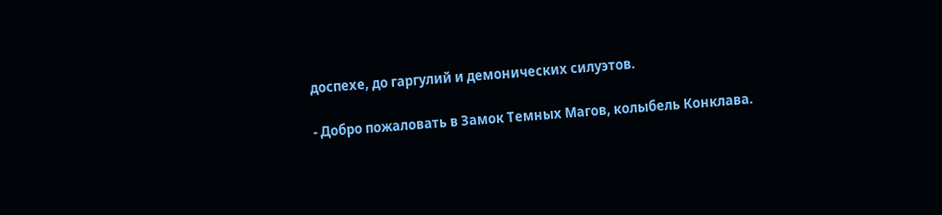доспехе, до гаргулий и демонических силуэтов.

- Добро пожаловать в Замок Темных Магов, колыбель Конклава.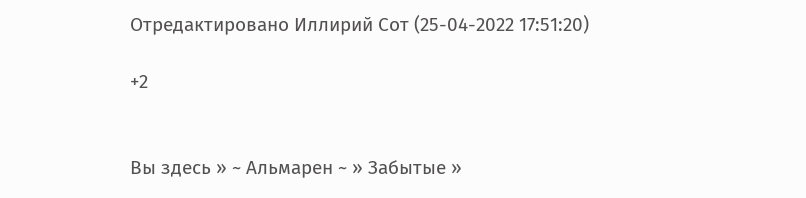Отредактировано Иллирий Сот (25-04-2022 17:51:20)

+2


Вы здесь » ~ Альмарен ~ » Забытые »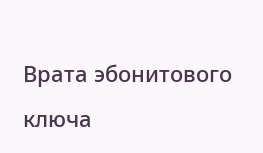Врата эбонитового ключа